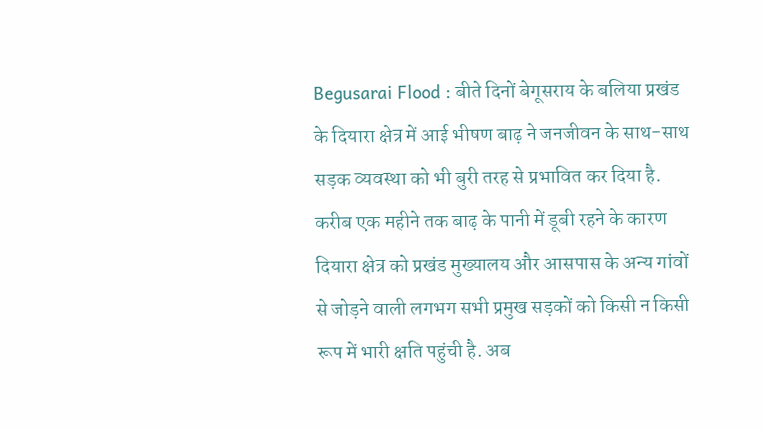Begusarai Flood : बीते दिनों बेगूसराय के बलिया प्रखंड के दियारा क्षेत्र में आई भीषण बाढ़ ने जनजीवन के साथ-साथ सड़क व्यवस्था को भी बुरी तरह से प्रभावित कर दिया है. करीब एक महीने तक बाढ़ के पानी में डूबी रहने के कारण दियारा क्षेत्र को प्रखंड मुख्यालय और आसपास के अन्य गांवों से जोड़ने वाली लगभग सभी प्रमुख सड़कों को किसी न किसी रूप में भारी क्षति पहुंची है. अब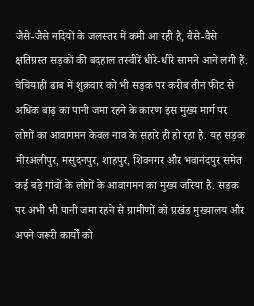जैसे-जैसे नदियों के जलस्तर में कमी आ रही है, वैसे-वैसे क्षतिग्रस्त सड़कों की बदहाल तस्वीरें धीरे-धीरे सामने आने लगी हैं.
चेचियाही ढाब में शुक्रवार को भी सड़क पर करीब तीन फीट से अधिक बाढ़ का पानी जमा रहने के कारण इस मुख्य मार्ग पर लोगों का आवागमन केवल नाव के सहारे ही हो रहा है. यह सड़क मीरअलीपुर, मसुदनपुर, शाहपुर, शिवनगर और भवानंदपुर समेत कई बड़े गांवों के लोगों के आवागमन का मुख्य जरिया है. सड़क पर अभी भी पानी जमा रहने से ग्रामीणों को प्रखंड मुख्यालय और अपने जरूरी कार्यों को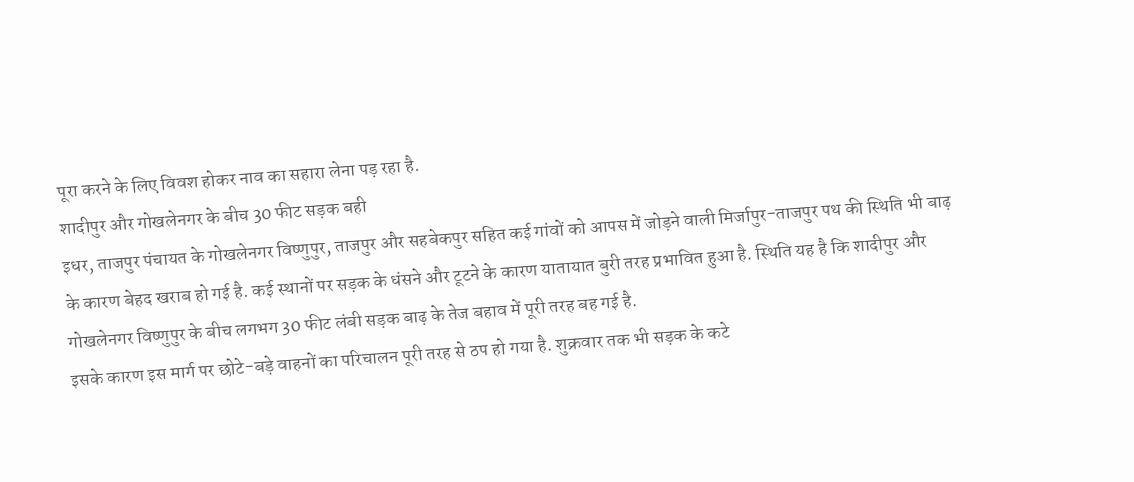पूरा करने के लिए विवश होकर नाव का सहारा लेना पड़ रहा है.
शादीपुर और गोखलेनगर के बीच 30 फीट सड़क बही
इधर, ताजपुर पंचायत के गोखलेनगर विष्णुपुर, ताजपुर और सहबेकपुर सहित कई गांवों को आपस में जोड़ने वाली मिर्जापुर-ताजपुर पथ की स्थिति भी बाढ़ के कारण बेहद खराब हो गई है. कई स्थानों पर सड़क के धंसने और टूटने के कारण यातायात बुरी तरह प्रभावित हुआ है. स्थिति यह है कि शादीपुर और गोखलेनगर विष्णुपुर के बीच लगभग 30 फीट लंबी सड़क बाढ़ के तेज बहाव में पूरी तरह बह गई है.
इसके कारण इस मार्ग पर छोटे-बड़े वाहनों का परिचालन पूरी तरह से ठप हो गया है. शुक्रवार तक भी सड़क के कटे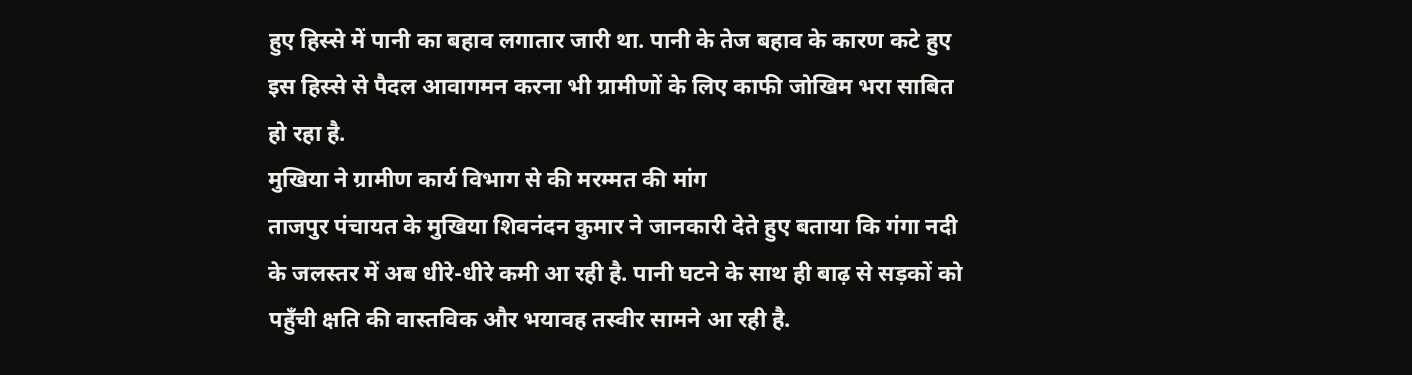हुए हिस्से में पानी का बहाव लगातार जारी था. पानी के तेज बहाव के कारण कटे हुए इस हिस्से से पैदल आवागमन करना भी ग्रामीणों के लिए काफी जोखिम भरा साबित हो रहा है.
मुखिया ने ग्रामीण कार्य विभाग से की मरम्मत की मांग
ताजपुर पंचायत के मुखिया शिवनंदन कुमार ने जानकारी देते हुए बताया कि गंगा नदी के जलस्तर में अब धीरे-धीरे कमी आ रही है. पानी घटने के साथ ही बाढ़ से सड़कों को पहुँची क्षति की वास्तविक और भयावह तस्वीर सामने आ रही है.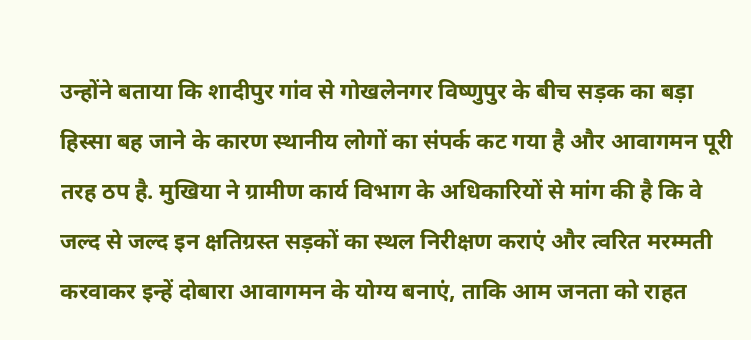उन्होंने बताया कि शादीपुर गांव से गोखलेनगर विष्णुपुर के बीच सड़क का बड़ा हिस्सा बह जाने के कारण स्थानीय लोगों का संपर्क कट गया है और आवागमन पूरी तरह ठप है. मुखिया ने ग्रामीण कार्य विभाग के अधिकारियों से मांग की है कि वे जल्द से जल्द इन क्षतिग्रस्त सड़कों का स्थल निरीक्षण कराएं और त्वरित मरम्मती करवाकर इन्हें दोबारा आवागमन के योग्य बनाएं, ताकि आम जनता को राहत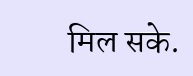मिल सके.